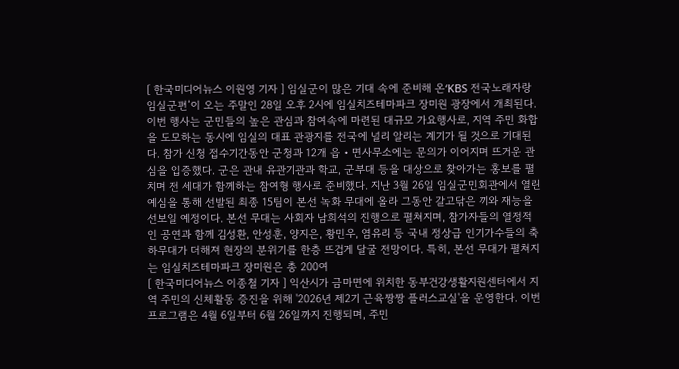[ 한국미디어뉴스 이원영 기자 ] 임실군이 많은 기대 속에 준비해 온‘KBS 전국노래자랑 임실군편’이 오는 주말인 28일 오후 2시에 임실치즈테마파크 장미원 광장에서 개최된다. 이번 행사는 군민들의 높은 관심과 참여속에 마련된 대규모 가요행사로, 지역 주민 화합을 도모하는 동시에 임실의 대표 관광지를 전국에 널리 알리는 계기가 될 것으로 기대된다. 참가 신청 접수기간동안 군청과 12개 읍‧면사무소에는 문의가 이어지며 뜨거운 관심을 입증했다. 군은 관내 유관기관과 학교, 군부대 등을 대상으로 찾아가는 홍보를 펼치며 전 세대가 함께하는 참여형 행사로 준비했다. 지난 3월 26일 임실군민회관에서 열린 예심을 통해 선발된 최종 15팀이 본선 녹화 무대에 올라 그동안 갈고닦은 끼와 재능을 선보일 예정이다. 본선 무대는 사회자 남희석의 진행으로 펼쳐지며, 참가자들의 열정적인 공연과 함께 김성환, 안성훈, 양지은, 황민우, 염유리 등 국내 정상급 인기가수들의 축하무대가 더해져 현장의 분위기를 한층 뜨겁게 달굴 전망이다. 특히, 본선 무대가 펼쳐지는 임실치즈테마파크 장미원은 총 200여
[ 한국미디어뉴스 이종철 기자 ] 익산시가 금마면에 위치한 동부건강생활지원센터에서 지역 주민의 신체활동 증진을 위해 '2026년 제2기 근육짱짱 플러스교실'을 운영한다. 이번 프로그램은 4월 6일부터 6월 26일까지 진행되며, 주민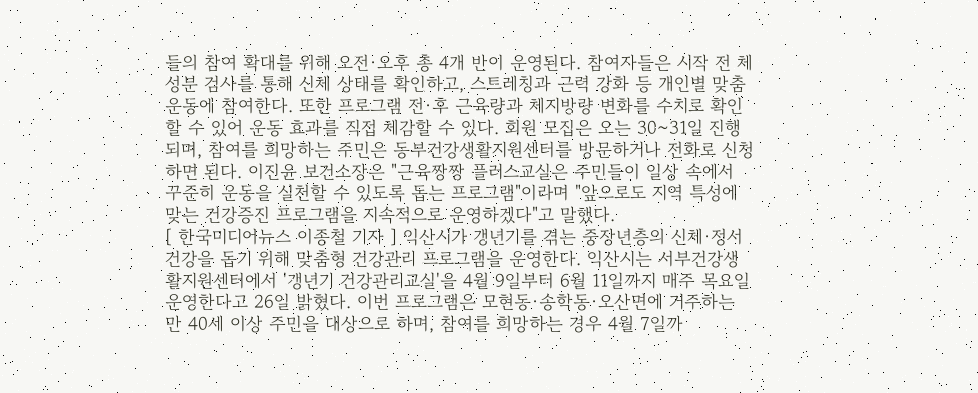들의 참여 확대를 위해 오전·오후 총 4개 반이 운영된다. 참여자들은 시작 전 체성분 검사를 통해 신체 상태를 확인하고, 스트레칭과 근력 강화 등 개인별 맞춤 운동에 참여한다. 또한 프로그램 전·후 근육량과 체지방량 변화를 수치로 확인할 수 있어 운동 효과를 직접 체감할 수 있다. 회원 모집은 오는 30~31일 진행되며, 참여를 희망하는 주민은 동부건강생활지원센터를 방문하거나 전화로 신청하면 된다. 이진윤 보건소장은 "근육짱짱 플러스교실은 주민들이 일상 속에서 꾸준히 운동을 실천할 수 있도록 돕는 프로그램"이라며 "앞으로도 지역 특성에 맞는 건강증진 프로그램을 지속적으로 운영하겠다"고 말했다.
[ 한국미디어뉴스 이종철 기자 ] 익산시가 갱년기를 겪는 중장년층의 신체·정서 건강을 돕기 위해 맞춤형 건강관리 프로그램을 운영한다. 익산시는 서부건강생활지원센터에서 '갱년기 건강관리교실'을 4월 9일부터 6월 11일까지 매주 목요일 운영한다고 26일 밝혔다. 이번 프로그램은 모현동·송학동·오산면에 거주하는 만 40세 이상 주민을 대상으로 하며, 참여를 희망하는 경우 4월 7일까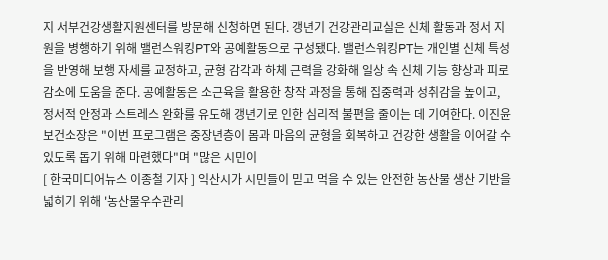지 서부건강생활지원센터를 방문해 신청하면 된다. 갱년기 건강관리교실은 신체 활동과 정서 지원을 병행하기 위해 밸런스워킹PT와 공예활동으로 구성됐다. 밸런스워킹PT는 개인별 신체 특성을 반영해 보행 자세를 교정하고, 균형 감각과 하체 근력을 강화해 일상 속 신체 기능 향상과 피로 감소에 도움을 준다. 공예활동은 소근육을 활용한 창작 과정을 통해 집중력과 성취감을 높이고, 정서적 안정과 스트레스 완화를 유도해 갱년기로 인한 심리적 불편을 줄이는 데 기여한다. 이진윤 보건소장은 "이번 프로그램은 중장년층이 몸과 마음의 균형을 회복하고 건강한 생활을 이어갈 수 있도록 돕기 위해 마련했다"며 "많은 시민이
[ 한국미디어뉴스 이종철 기자 ] 익산시가 시민들이 믿고 먹을 수 있는 안전한 농산물 생산 기반을 넓히기 위해 '농산물우수관리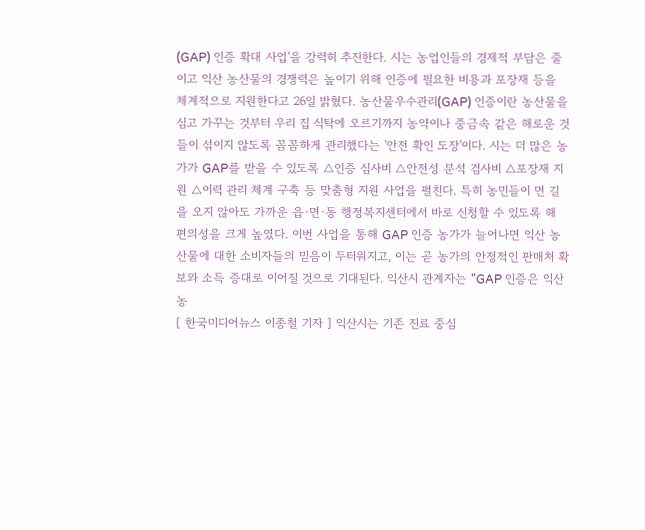(GAP) 인증 확대 사업'을 강력히 추진한다. 시는 농업인들의 경제적 부담은 줄이고 익산 농산물의 경쟁력은 높이기 위해 인증에 필요한 비용과 포장재 등을 체계적으로 지원한다고 26일 밝혔다. 농산물우수관리(GAP) 인증이란 농산물을 심고 가꾸는 것부터 우리 집 식탁에 오르기까지 농약이나 중금속 같은 해로운 것들이 섞이지 않도록 꼼꼼하게 관리했다는 '안전 확인 도장'이다. 시는 더 많은 농가가 GAP를 받을 수 있도록 △인증 심사비 △안전성 분석 검사비 △포장재 지원 △이력 관리 체계 구축 등 맞춤형 지원 사업을 펼친다. 특히 농민들이 먼 길을 오지 않아도 가까운 읍·면·동 행정복지센터에서 바로 신청할 수 있도록 해 편의성을 크게 높였다. 이번 사업을 통해 GAP 인증 농가가 늘어나면 익산 농산물에 대한 소비자들의 믿음이 두터워지고, 이는 곧 농가의 안정적인 판매처 확보와 소득 증대로 이어질 것으로 기대된다. 익산시 관계자는 "GAP 인증은 익산 농
[ 한국미디어뉴스 이종철 기자 ] 익산시는 기존 진료 중심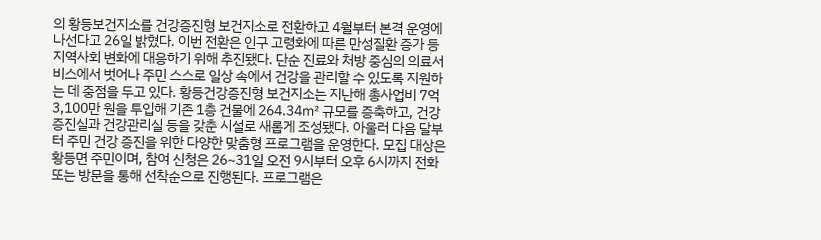의 황등보건지소를 건강증진형 보건지소로 전환하고 4월부터 본격 운영에 나선다고 26일 밝혔다. 이번 전환은 인구 고령화에 따른 만성질환 증가 등 지역사회 변화에 대응하기 위해 추진됐다. 단순 진료와 처방 중심의 의료서비스에서 벗어나 주민 스스로 일상 속에서 건강을 관리할 수 있도록 지원하는 데 중점을 두고 있다. 황등건강증진형 보건지소는 지난해 총사업비 7억 3,100만 원을 투입해 기존 1층 건물에 264.34㎡ 규모를 증축하고, 건강증진실과 건강관리실 등을 갖춘 시설로 새롭게 조성됐다. 아울러 다음 달부터 주민 건강 증진을 위한 다양한 맞춤형 프로그램을 운영한다. 모집 대상은 황등면 주민이며, 참여 신청은 26~31일 오전 9시부터 오후 6시까지 전화 또는 방문을 통해 선착순으로 진행된다. 프로그램은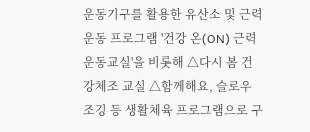운동기구를 활용한 유산소 및 근력운동 프로그램 '건강 온(ON) 근력운동교실'을 비롯해 △다시 봄 건강체조 교실 △함께해요, 슬로우조깅 등 생활체육 프로그램으로 구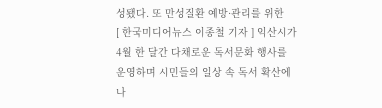성됐다. 또 만성질환 예방·관리를 위한
[ 한국미디어뉴스 이종철 기자 ] 익산시가 4월 한 달간 다채로운 독서문화 행사를 운영하며 시민들의 일상 속 독서 확산에 나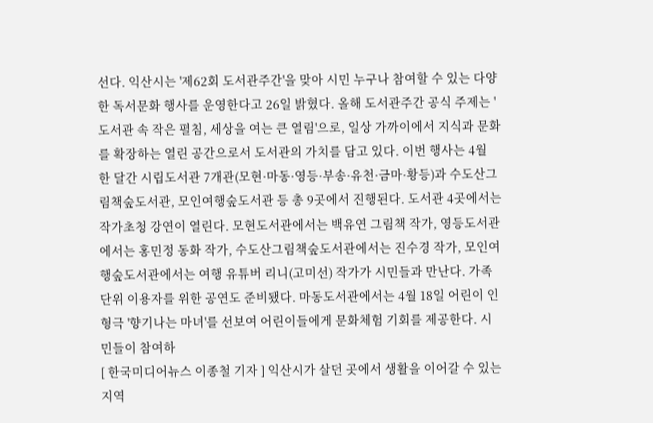선다. 익산시는 '제62회 도서관주간'을 맞아 시민 누구나 참여할 수 있는 다양한 독서문화 행사를 운영한다고 26일 밝혔다. 올해 도서관주간 공식 주제는 '도서관 속 작은 펼침, 세상을 여는 큰 열림'으로, 일상 가까이에서 지식과 문화를 확장하는 열린 공간으로서 도서관의 가치를 담고 있다. 이번 행사는 4월 한 달간 시립도서관 7개관(모현·마동·영등·부송·유천·금마·황등)과 수도산그림책숲도서관, 모인여행숲도서관 등 총 9곳에서 진행된다. 도서관 4곳에서는 작가초청 강연이 열린다. 모현도서관에서는 백유연 그림책 작가, 영등도서관에서는 홍민정 동화 작가, 수도산그림책숲도서관에서는 진수경 작가, 모인여행숲도서관에서는 여행 유튜버 리니(고미선) 작가가 시민들과 만난다. 가족 단위 이용자를 위한 공연도 준비됐다. 마동도서관에서는 4월 18일 어린이 인형극 '향기나는 마녀'를 선보여 어린이들에게 문화체험 기회를 제공한다. 시민들이 참여하
[ 한국미디어뉴스 이종철 기자 ] 익산시가 살던 곳에서 생활을 이어갈 수 있는 지역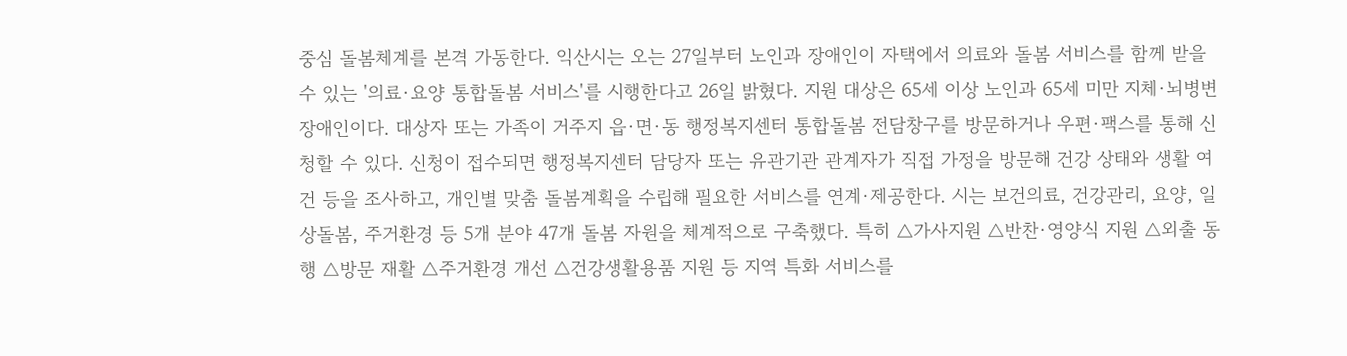중심 돌봄체계를 본격 가동한다. 익산시는 오는 27일부터 노인과 장애인이 자택에서 의료와 돌봄 서비스를 함께 받을 수 있는 '의료·요양 통합돌봄 서비스'를 시행한다고 26일 밝혔다. 지원 대상은 65세 이상 노인과 65세 미만 지체·뇌병변 장애인이다. 대상자 또는 가족이 거주지 읍·면·동 행정복지센터 통합돌봄 전담창구를 방문하거나 우편·팩스를 통해 신청할 수 있다. 신청이 접수되면 행정복지센터 담당자 또는 유관기관 관계자가 직접 가정을 방문해 건강 상태와 생활 여건 등을 조사하고, 개인별 맞춤 돌봄계획을 수립해 필요한 서비스를 연계·제공한다. 시는 보건의료, 건강관리, 요양, 일상돌봄, 주거환경 등 5개 분야 47개 돌봄 자원을 체계적으로 구축했다. 특히 △가사지원 △반찬·영양식 지원 △외출 동행 △방문 재활 △주거환경 개선 △건강생활용품 지원 등 지역 특화 서비스를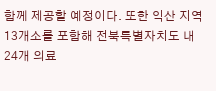함께 제공할 예정이다. 또한 익산 지역 13개소를 포함해 전북특별자치도 내 24개 의료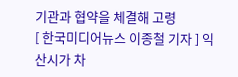기관과 협약을 체결해 고령
[ 한국미디어뉴스 이종철 기자 ] 익산시가 차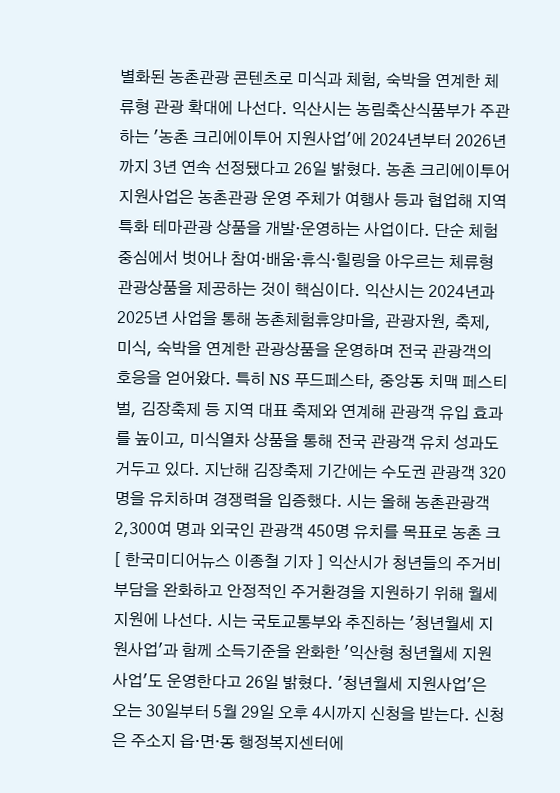별화된 농촌관광 콘텐츠로 미식과 체험, 숙박을 연계한 체류형 관광 확대에 나선다. 익산시는 농림축산식품부가 주관하는 '농촌 크리에이투어 지원사업'에 2024년부터 2026년까지 3년 연속 선정됐다고 26일 밝혔다. 농촌 크리에이투어 지원사업은 농촌관광 운영 주체가 여행사 등과 협업해 지역 특화 테마관광 상품을 개발·운영하는 사업이다. 단순 체험 중심에서 벗어나 참여·배움·휴식·힐링을 아우르는 체류형 관광상품을 제공하는 것이 핵심이다. 익산시는 2024년과 2025년 사업을 통해 농촌체험휴양마을, 관광자원, 축제, 미식, 숙박을 연계한 관광상품을 운영하며 전국 관광객의 호응을 얻어왔다. 특히 NS 푸드페스타, 중앙동 치맥 페스티벌, 김장축제 등 지역 대표 축제와 연계해 관광객 유입 효과를 높이고, 미식열차 상품을 통해 전국 관광객 유치 성과도 거두고 있다. 지난해 김장축제 기간에는 수도권 관광객 320명을 유치하며 경쟁력을 입증했다. 시는 올해 농촌관광객 2,300여 명과 외국인 관광객 450명 유치를 목표로 농촌 크
[ 한국미디어뉴스 이종철 기자 ] 익산시가 청년들의 주거비 부담을 완화하고 안정적인 주거환경을 지원하기 위해 월세 지원에 나선다. 시는 국토교통부와 추진하는 '청년월세 지원사업'과 함께 소득기준을 완화한 '익산형 청년월세 지원사업'도 운영한다고 26일 밝혔다. '청년월세 지원사업'은 오는 30일부터 5월 29일 오후 4시까지 신청을 받는다. 신청은 주소지 읍·면·동 행정복지센터에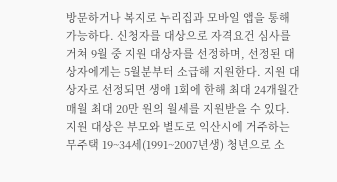방문하거나 복지로 누리집과 모바일 앱을 통해 가능하다. 신청자를 대상으로 자격요건 심사를 거쳐 9월 중 지원 대상자를 선정하며, 선정된 대상자에게는 5월분부터 소급해 지원한다. 지원 대상자로 선정되면 생애 1회에 한해 최대 24개월간 매월 최대 20만 원의 월세를 지원받을 수 있다. 지원 대상은 부모와 별도로 익산시에 거주하는 무주택 19~34세(1991~2007년생) 청년으로 소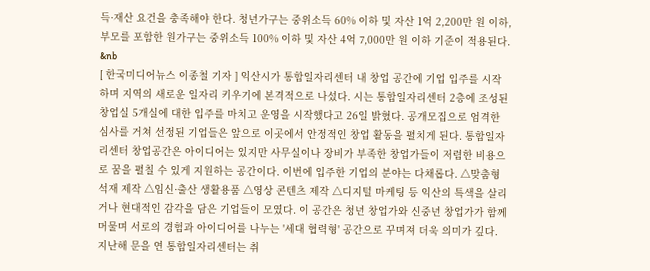득·재산 요건을 충족해야 한다. 청년가구는 중위소득 60% 이하 및 자산 1억 2,200만 원 이하, 부모를 포함한 원가구는 중위소득 100% 이하 및 자산 4억 7,000만 원 이하 기준이 적용된다. &nb
[ 한국미디어뉴스 이종철 기자 ] 익산시가 통합일자리센터 내 창업 공간에 기업 입주를 시작하며 지역의 새로운 일자리 키우기에 본격적으로 나섰다. 시는 통합일자리센터 2층에 조성된 창업실 5개실에 대한 입주를 마치고 운영을 시작했다고 26일 밝혔다. 공개모집으로 엄격한 심사를 거쳐 선정된 기업들은 앞으로 이곳에서 안정적인 창업 활동을 펼치게 된다. 통합일자리센터 창업공간은 아이디어는 있지만 사무실이나 장비가 부족한 창업가들이 저렴한 비용으로 꿈을 펼칠 수 있게 지원하는 공간이다. 이번에 입주한 기업의 분야는 다채롭다. △맞춤형 석재 제작 △임신·출산 생활용품 △영상 콘텐츠 제작 △디지털 마케팅 등 익산의 특색을 살리거나 현대적인 감각을 담은 기업들이 모였다. 이 공간은 청년 창업가와 신중년 창업가가 함께 머물며 서로의 경험과 아이디어를 나누는 '세대 협력형' 공간으로 꾸며져 더욱 의미가 깊다. 지난해 문을 연 통합일자리센터는 취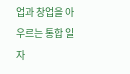업과 창업을 아우르는 통합 일자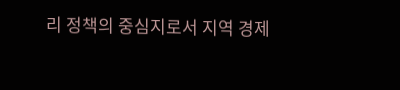리 정책의 중심지로서 지역 경제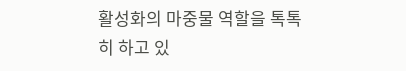활성화의 마중물 역할을 톡톡히 하고 있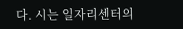다. 시는 일자리센터의